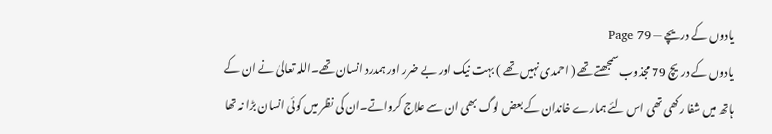یادوں کے دریچے — Page 79
یادوں کے دریچ 79 مجذوب سمجھتے تھے ( احمدی نہیں تھے ) بہت نیک اور بے ضرر اور ہمدرد انسان تھے۔اللہ تعالیٰ نے ان کے ہاتھ میں شفا رکھی تھی اس لئے ہمارے خاندان کے بعض لوگ بھی ان سے علاج کرواتے۔ان کی نظر میں کوئی انسان بڑا نہ تھا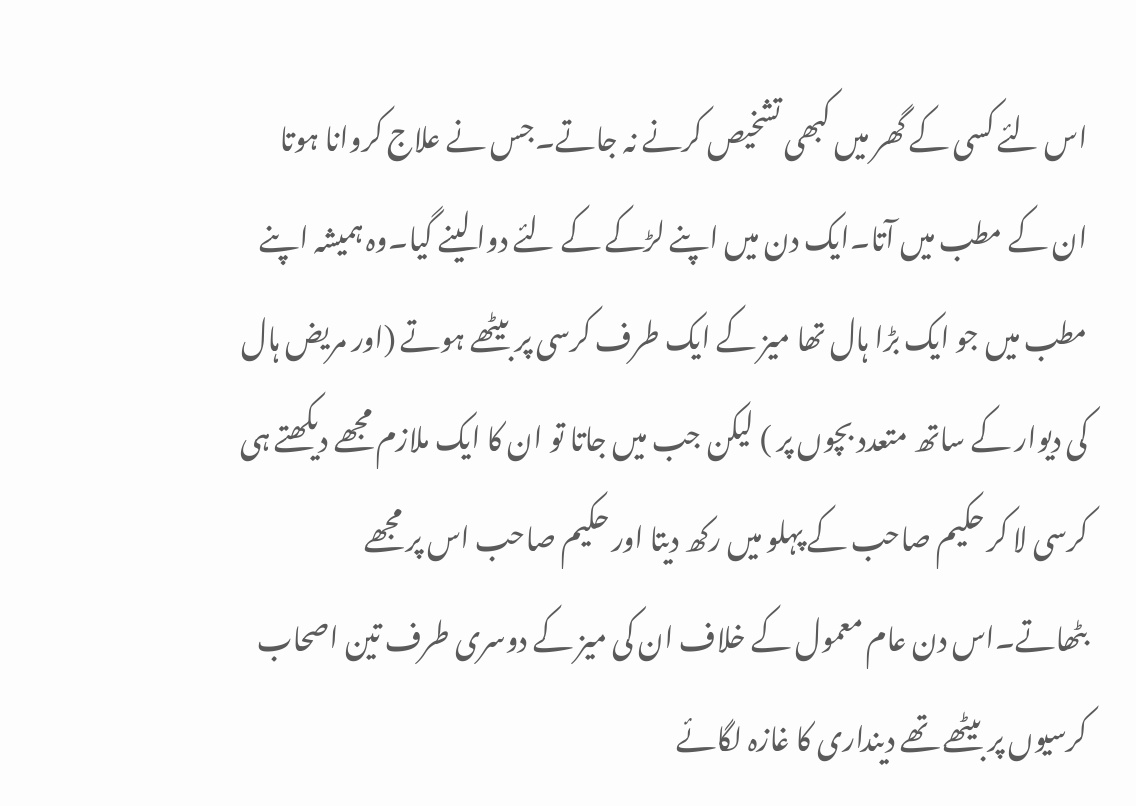اس لئے کسی کے گھر میں کبھی تشخیص کرنے نہ جاتے۔جس نے علاج کروانا ہوتا ان کے مطب میں آتا۔ایک دن میں اپنے لڑکے کے لئے دوا لینے گیا۔وہ ہمیشہ اپنے مطب میں جو ایک بڑا ہال تھا میز کے ایک طرف کرسی پر بیٹھے ہوتے (اور مریض ہال کی دیوار کے ساتھ متعدد بچوں پر ) لیکن جب میں جاتا تو ان کا ایک ملازم مجھے دیکھتے ہی کرسی لا کر حکیم صاحب کے پہلو میں رکھ دیتا اور حکیم صاحب اس پر مجھے بٹھاتے۔اس دن عام معمول کے خلاف ان کی میز کے دوسری طرف تین اصحاب کرسیوں پر بیٹھے تھے دینداری کا غازہ لگائے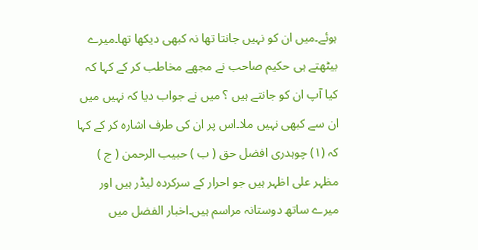ہوئے۔میں ان کو نہیں جانتا تھا نہ کبھی دیکھا تھا۔میرے بیٹھتے ہی حکیم صاحب نے مجھے مخاطب کر کے کہا کہ کیا آپ ان کو جانتے ہیں ؟ میں نے جواب دیا کہ نہیں میں ان سے کبھی نہیں ملا۔اس پر ان کی طرف اشارہ کر کے کہا کہ (۱) چوہدری افضل حق ( ب ) حبیب الرحمن ( ج ) مظہر علی اظہر ہیں جو احرار کے سرکردہ لیڈر ہیں اور میرے ساتھ دوستانہ مراسم ہیں۔اخبار الفضل میں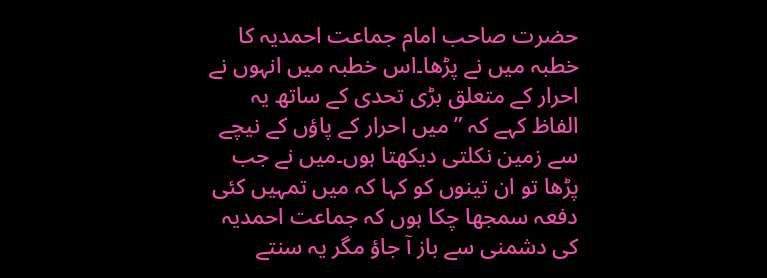حضرت صاحب امام جماعت احمدیہ کا خطبہ میں نے پڑھا۔اس خطبہ میں انہوں نے احرار کے متعلق بڑی تحدی کے ساتھ یہ الفاظ کہے کہ ” میں احرار کے پاؤں کے نیچے سے زمین نکلتی دیکھتا ہوں۔میں نے جب پڑھا تو ان تینوں کو کہا کہ میں تمہیں کئی دفعہ سمجھا چکا ہوں کہ جماعت احمدیہ کی دشمنی سے باز آ جاؤ مگر یہ سنتے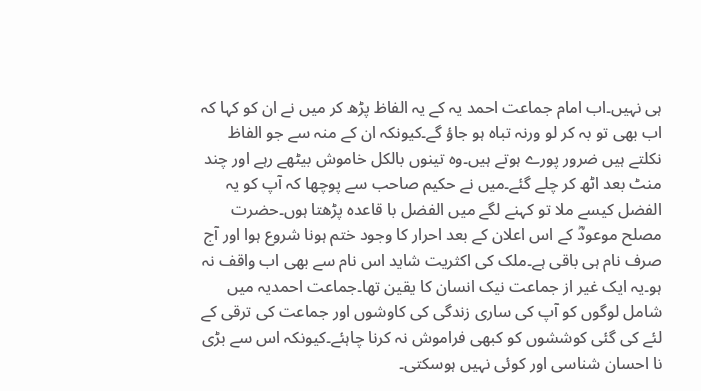ہی نہیں۔اب امام جماعت احمد یہ کے یہ الفاظ پڑھ کر میں نے ان کو کہا کہ اب بھی تو بہ کر لو ورنہ تباہ ہو جاؤ گے۔کیونکہ ان کے منہ سے جو الفاظ نکلتے ہیں ضرور پورے ہوتے ہیں۔وہ تینوں بالکل خاموش بیٹھے رہے اور چند منٹ بعد اٹھ کر چلے گئے۔میں نے حکیم صاحب سے پوچھا کہ آپ کو یہ الفضل کیسے ملا تو کہنے لگے میں الفضل با قاعدہ پڑھتا ہوں۔حضرت مصلح موعودؓ کے اس اعلان کے بعد احرار کا وجود ختم ہونا شروع ہوا اور آج صرف نام ہی باقی ہے۔ملک کی اکثریت شاید اس نام سے بھی اب واقف نہ ہو۔یہ ایک غیر از جماعت نیک انسان کا یقین تھا۔جماعت احمدیہ میں شامل لوگوں کو آپ کی ساری زندگی کی کاوشوں اور جماعت کی ترقی کے لئے کی گئی کوششوں کو کبھی فراموش نہ کرنا چاہئے۔کیونکہ اس سے بڑی نا احسان شناسی اور کوئی نہیں ہوسکتی۔